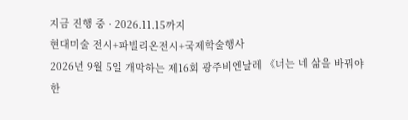지금 진행 중 · 2026.11.15까지
현대미술 전시+파빌리온전시+국제학술행사
2026년 9월 5일 개막하는 제16회 광주비엔날레 《너는 네 삶을 바꿔야 한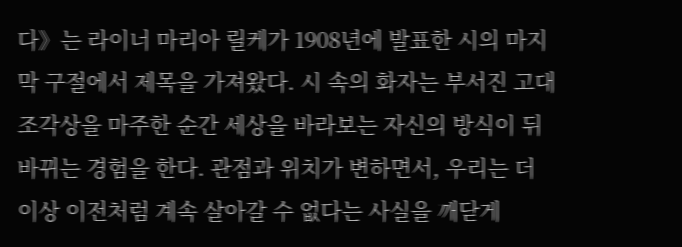다》는 라이너 마리아 릴케가 1908년에 발표한 시의 마지막 구절에서 제목을 가져왔다. 시 속의 화자는 부서진 고대 조각상을 마주한 순간 세상을 바라보는 자신의 방식이 뒤바뀌는 경험을 한다. 관점과 위치가 변하면서, 우리는 더 이상 이전처럼 계속 살아갈 수 없다는 사실을 깨닫게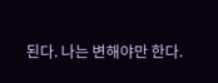된다. 나는 변해야만 한다.